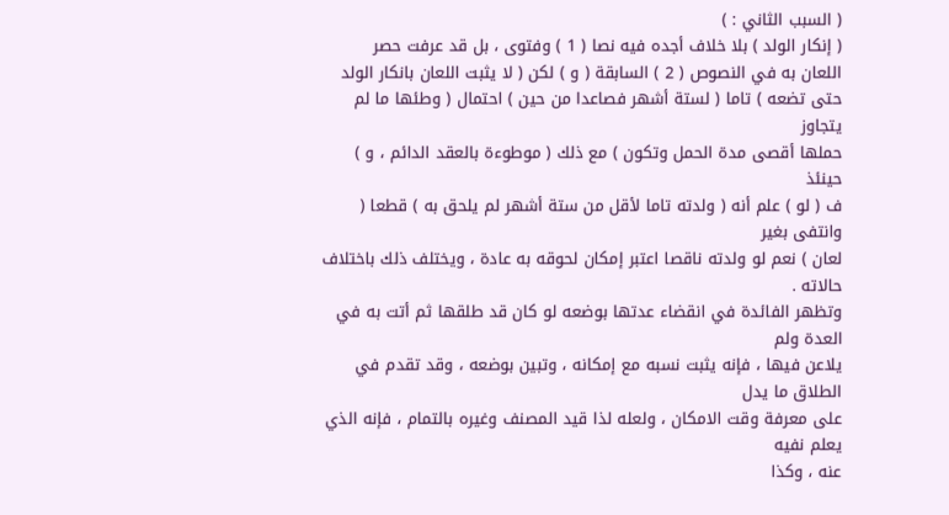( السبب الثاني : )
( إنكار الولد ) بلا خلاف أجده فيه نصا ( 1 ) وفتوى ، بل قد عرفت حصر
اللعان به في النصوص ( 2 ) السابقة ( و ) لكن ( لا يثبت اللعان بانكار الولد
حتى تضعه ) تاما ( لستة أشهر فصاعدا من حين ) احتمال ( وطئها ما لم يتجاوز
حملها أقصى مدة الحمل وتكون ) مع ذلك ( موطوءة بالعقد الدائم ، و ) حينئذ
ف ( لو ) علم أنه ( ولدته تاما لأقل من ستة أشهر لم يلحق به ) قطعا ( وانتفى بغير
لعان ) نعم لو ولدته ناقصا اعتبر إمكان لحوقه به عادة ، ويختلف ذلك باختلاف
حالاته .
وتظهر الفائدة في انقضاء عدتها بوضعه لو كان قد طلقها ثم أتت به في العدة ولم
يلاعن فيها ، فإنه يثبت نسبه مع إمكانه ، وتبين بوضعه ، وقد تقدم في الطلاق ما يدل
على معرفة وقت الامكان ، ولعله لذا قيد المصنف وغيره بالتمام ، فإنه الذي يعلم نفيه
عنه ، وكذا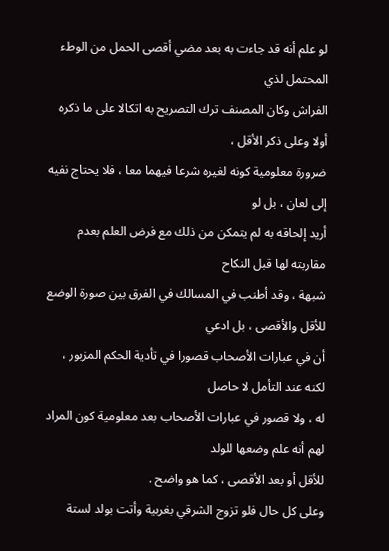لو علم أنه قد جاءت به بعد مضي أقصى الحمل من الوطء المحتمل لذي
الفراش وكان المصنف ترك التصريح به اتكالا على ما ذكره أولا وعلى ذكر الأقل ،
ضرورة معلومية كونه لغيره شرعا فيهما معا ، فلا يحتاج نفيه إلى لعان ، بل لو
أريد إلحاقه به لم يتمكن من ذلك مع فرض العلم بعدم مقاربته لها قبل النكاح
شبهة ، وقد أطنب في المسالك في الفرق بين صورة الوضع للأقل والأقصى ، بل ادعي
أن في عبارات الأصحاب قصورا في تأدية الحكم المزبور ، لكنه عند التأمل لا حاصل
له ، ولا قصور في عبارات الأصحاب بعد معلومية كون المراد لهم أنه علم وضعها للولد
للأقل أو بعد الأقصى ، كما هو واضح .
وعلى كل حال فلو تزوج الشرقي بغربية وأتت بولد لستة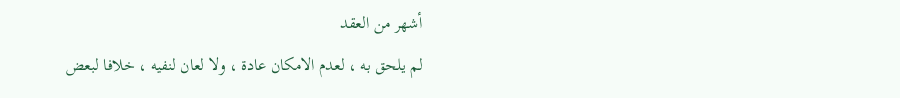أشهر من العقد
لم يلحق به ، لعدم الامكان عادة ، ولا لعان لنفيه ، خلافا لبعض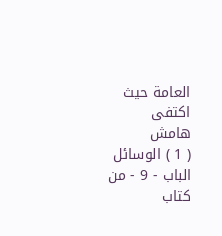العامة حيث اكتفى
هامش
( 1 ) الوسائل الباب - 9 - من كتاب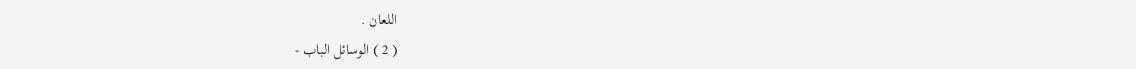اللعان .
( 2 ) الوسائل الباب -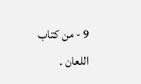9 - من كتاب اللعان .